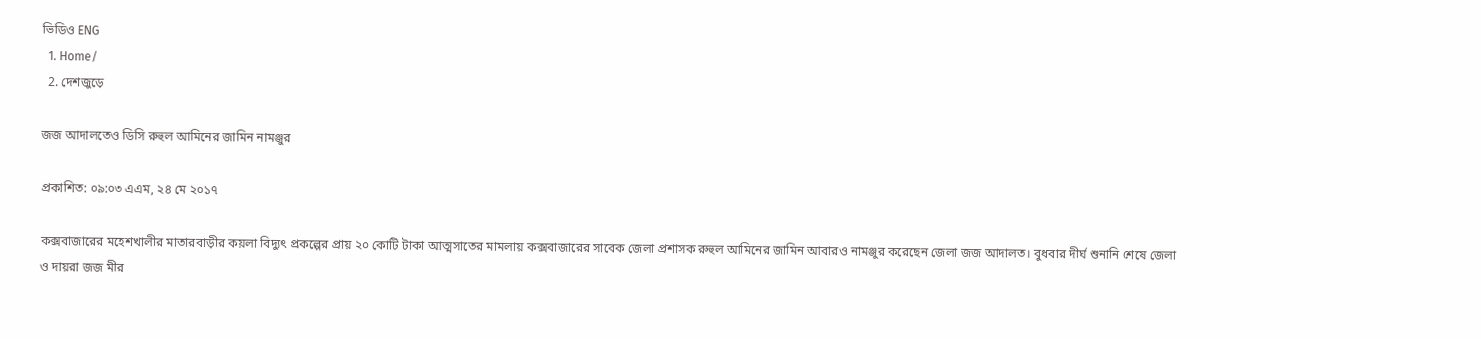ভিডিও ENG
  1. Home/
  2. দেশজুড়ে

জজ আদালতেও ডিসি রুহুল আমিনের জামিন নামঞ্জুর

প্রকাশিত: ০৯:০৩ এএম, ২৪ মে ২০১৭

কক্সবাজারের মহেশখালীর মাতারবাড়ীর কয়লা বিদ্যুৎ প্রকল্পের প্রায় ২০ কোটি টাকা আত্মসাতের মামলায় কক্সবাজারের সাবেক জেলা প্রশাসক রুহুল আমিনের জামিন আবারও নামঞ্জুর করেছেন জেলা জজ আদালত। বুধবার দীর্ঘ শুনানি শেষে জেলা ও দায়রা জজ মীর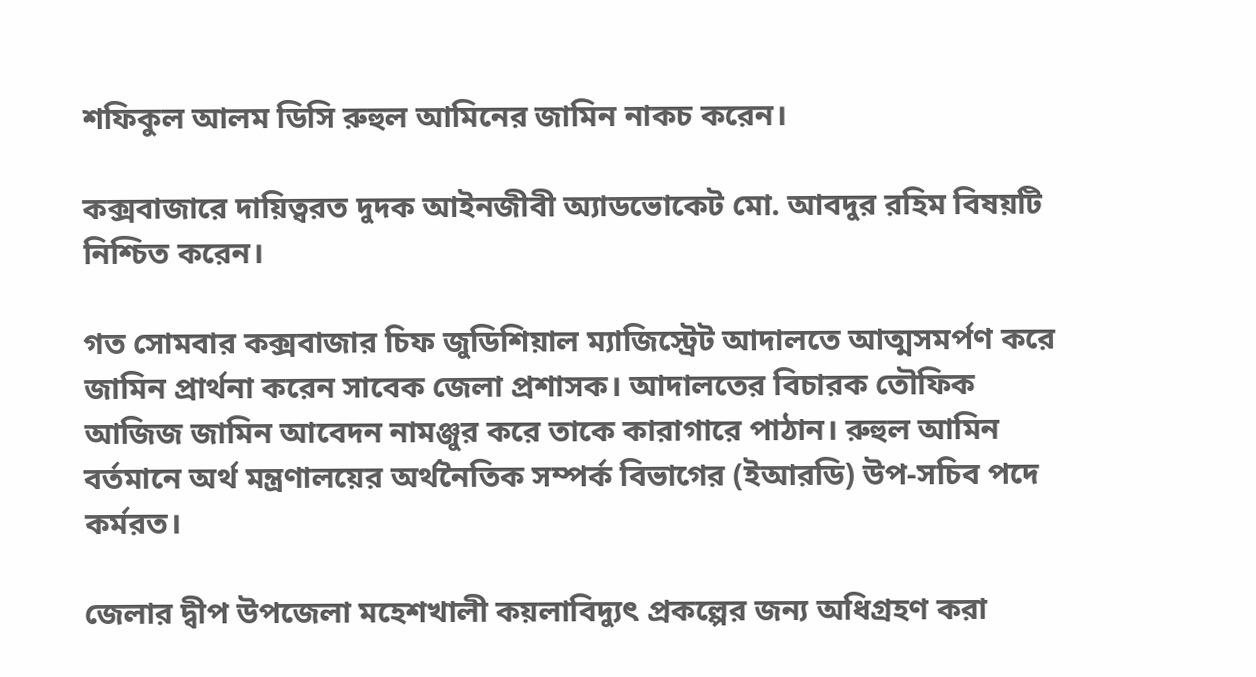শফিকুল আলম ডিসি রুহুল আমিনের জামিন নাকচ করেন।

কক্সবাজারে দায়িত্বরত দুদক আইনজীবী অ্যাডভোকেট মো. আবদুর রহিম বিষয়টি নিশ্চিত করেন।

গত সোমবার কক্সবাজার চিফ জুডিশিয়াল ম্যাজিস্ট্রেট আদালতে আত্মসমর্পণ করে জামিন প্রার্থনা করেন সাবেক জেলা প্রশাসক। আদালতের বিচারক তৌফিক আজিজ জামিন আবেদন নামঞ্জুর করে তাকে কারাগারে পাঠান। রুহুল আমিন বর্তমানে অর্থ মন্ত্রণালয়ের অর্থনৈতিক সম্পর্ক বিভাগের (ইআরডি) উপ-সচিব পদে কর্মরত।

জেলার দ্বীপ উপজেলা মহেশখালী কয়লাবিদ্যুৎ প্রকল্পের জন্য অধিগ্রহণ করা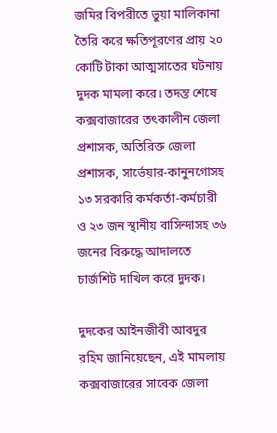জমির বিপরীতে ভুয়া মালিকানা তৈরি করে ক্ষতিপূরণের প্রায় ২০ কোটি টাকা আত্মসাতের ঘটনায় দুদক মামলা করে। তদন্ত শেষে কক্সবাজারের তৎকালীন জেলা প্রশাসক, অতিরিক্ত জেলা প্রশাসক, সার্ভেয়ার-কানুনগোসহ ১৩ সরকারি কর্মকর্তা-কর্মচারী ও ২৩ জন স্থানীয় বাসিন্দাসহ ৩৬ জনের বিরুদ্ধে আদালতে চার্জশিট দাখিল করে দুদক।

দুদকের আইনজীবী আবদুর রহিম জানিয়েছেন, এই মামলায় কক্সবাজারের সাবেক জেলা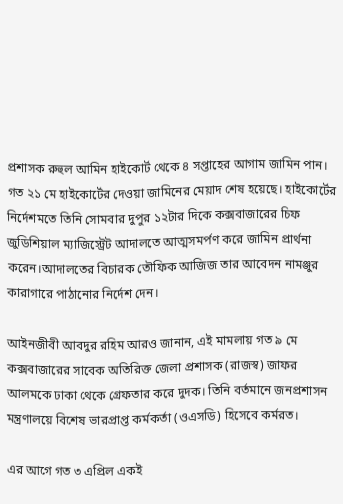প্রশাসক রুহুল আমিন হাইকোর্ট থেকে ৪ সপ্তাহের আগাম জামিন পান। গত ২১ মে হাইকোর্টের দেওয়া জামিনের মেয়াদ শেষ হয়েছে। হাইকোর্টের নির্দেশমতে তিনি সোমবার দুপুর ১২টার দিকে কক্সবাজারের চিফ জুডিশিয়াল ম্যাজিস্ট্রেট আদালতে আত্মসমর্পণ করে জামিন প্রার্থনা করেন।আদালতের বিচারক তৌফিক আজিজ তার আবেদন নামঞ্জুর কারাগারে পাঠানোর নির্দেশ দেন।

আইনজীবী আবদুর রহিম আরও জানান, এই মামলায় গত ৯ মে কক্সবাজারের সাবেক অতিরিক্ত জেলা প্রশাসক (রাজস্ব) জাফর আলমকে ঢাকা থেকে গ্রেফতার করে দুদক। তিনি বর্তমানে জনপ্রশাসন মন্ত্রণালয়ে বিশেষ ভারপ্রাপ্ত কর্মকর্তা (ওএসডি) হিসেবে কর্মরত।

এর আগে গত ৩ এপ্রিল একই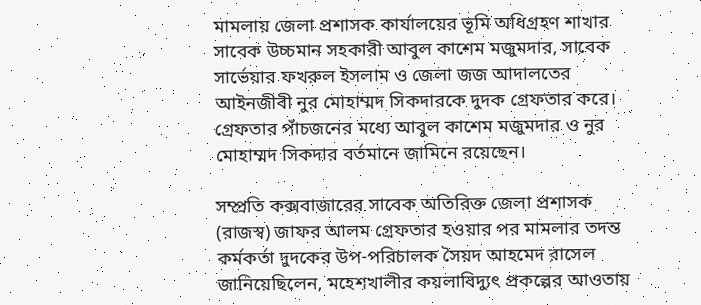মামলায় জেলা প্রশাসক কার্যালয়ের ভূমি অধিগ্রহণ শাখার সাবেক উচ্চমান সহকারী আবুল কাশেম মজুমদার, সাবেক সার্ভেয়ার ফখরুল ইসলাম ও জেলা জজ আদালতের আইনজীবী নুর মোহাম্মদ সিকদারকে দুদক গ্রেফতার করে। গ্রেফতার পাঁচজনের মধ্যে আবুল কাশেম মজুমদার ও নুর মোহাম্মদ সিকদার বর্তমানে জামিনে রয়েছেন।

সম্প্রতি কক্সবাজারের সাবেক অতিরিক্ত জেলা প্রশাসক (রাজস্ব) জাফর আলম গ্রেফতার হওয়ার পর মামলার তদন্ত কর্মকর্তা দুদকের উপ-পরিচালক সৈয়দ আহমেদ রাসেল জানিয়েছিলেন, মহেশখালীর কয়লাবিদ্যুৎ প্রকল্পের আওতায়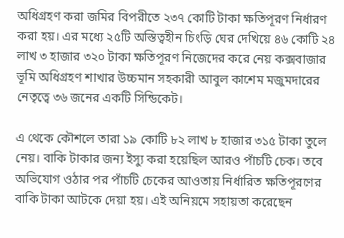অধিগ্রহণ করা জমির বিপরীতে ২৩৭ কোটি টাকা ক্ষতিপূরণ নির্ধারণ করা হয়। এর মধ্যে ২৫টি অস্তিত্বহীন চিংড়ি ঘের দেখিয়ে ৪৬ কোটি ২৪ লাখ ৩ হাজার ৩২০ টাকা ক্ষতিপূরণ নিজেদের করে নেয় কক্সবাজার ভূমি অধিগ্রহণ শাখার উচ্চমান সহকারী আবুল কাশেম মজুমদারের নেতৃত্বে ৩৬ জনের একটি সিন্ডিকেট।

এ থেকে কৌশলে তারা ১৯ কোটি ৮২ লাখ ৮ হাজার ৩১৫ টাকা তুলে নেয়। বাকি টাকার জন্য ইস্যু করা হয়েছিল আরও পাঁচটি চেক। তবে অভিযোগ ওঠার পর পাঁচটি চেকের আওতায় নির্ধারিত ক্ষতিপূরণের বাকি টাকা আটকে দেয়া হয়। এই অনিয়মে সহায়তা করেছেন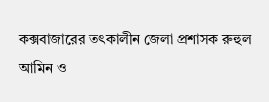কক্সবাজারের তৎকালীন জেলা প্রশাসক রুহুল আমিন ও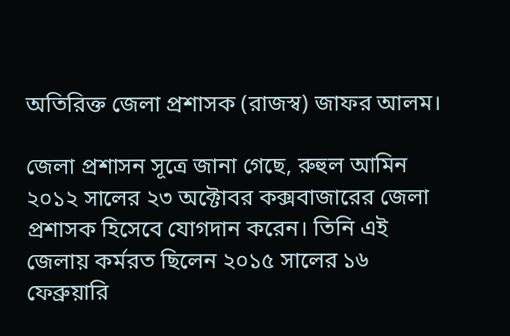অতিরিক্ত জেলা প্রশাসক (রাজস্ব) জাফর আলম।

জেলা প্রশাসন সূত্রে জানা গেছে, রুহুল আমিন ২০১২ সালের ২৩ অক্টোবর কক্সবাজারের জেলা প্রশাসক হিসেবে যোগদান করেন। তিনি এই জেলায় কর্মরত ছিলেন ২০১৫ সালের ১৬ ফেব্রুয়ারি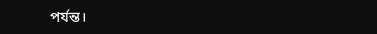পর্যন্ত।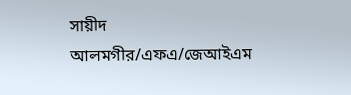সায়ীদ আলমগীর/এফএ/জেআইএম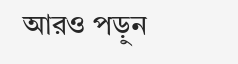আরও পড়ুন